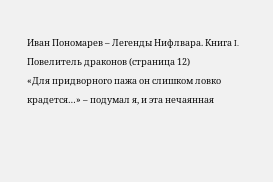Иван Пономарев – Легенды Нифлвара. Книга I. Повелитель драконов (страница 12)
«Для придворного пажа он слишком ловко крадется…» – подумал я, и эта нечаянная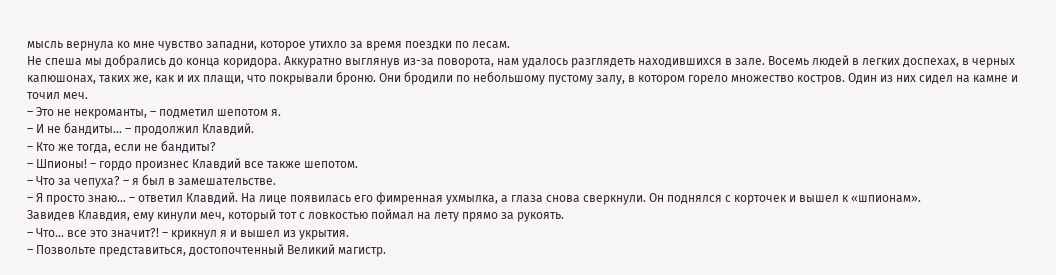мысль вернула ко мне чувство западни, которое утихло за время поездки по лесам.
Не спеша мы добрались до конца коридора. Аккуратно выглянув из-за поворота, нам удалось разглядеть находившихся в зале. Восемь людей в легких доспехах, в черных капюшонах, таких же, как и их плащи, что покрывали броню. Они бродили по небольшому пустому залу, в котором горело множество костров. Один из них сидел на камне и точил меч.
– Это не некроманты, – подметил шепотом я.
– И не бандиты… – продолжил Клавдий.
– Кто же тогда, если не бандиты?
– Шпионы! – гордо произнес Клавдий все также шепотом.
– Что за чепуха? – я был в замешательстве.
– Я просто знаю… – ответил Клавдий. На лице появилась его фимренная ухмылка, а глаза снова сверкнули. Он поднялся с корточек и вышел к «шпионам».
Завидев Клавдия, ему кинули меч, который тот с ловкостью поймал на лету прямо за рукоять.
– Что… все это значит?! – крикнул я и вышел из укрытия.
– Позвольте представиться, достопочтенный Великий магистр.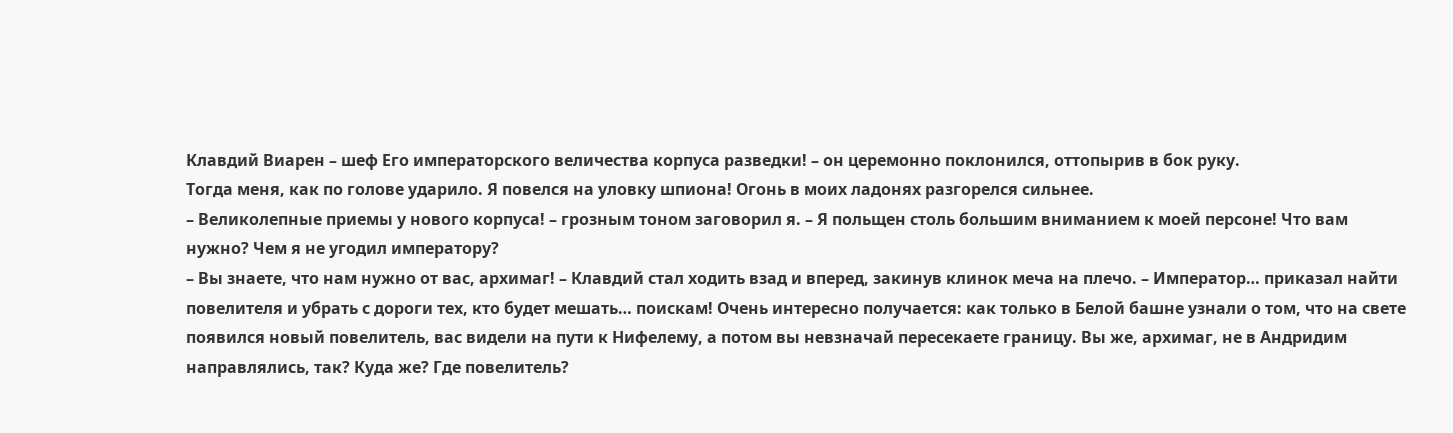Клавдий Виарен – шеф Его императорского величества корпуса разведки! – он церемонно поклонился, оттопырив в бок руку.
Тогда меня, как по голове ударило. Я повелся на уловку шпиона! Огонь в моих ладонях разгорелся сильнее.
– Великолепные приемы у нового корпуса! – грозным тоном заговорил я. – Я польщен столь большим вниманием к моей персоне! Что вам нужно? Чем я не угодил императору?
– Вы знаете, что нам нужно от вас, архимаг! – Клавдий стал ходить взад и вперед, закинув клинок меча на плечо. – Император… приказал найти повелителя и убрать с дороги тех, кто будет мешать… поискам! Очень интересно получается: как только в Белой башне узнали о том, что на свете появился новый повелитель, вас видели на пути к Нифелему, а потом вы невзначай пересекаете границу. Вы же, архимаг, не в Андридим направлялись, так? Куда же? Где повелитель?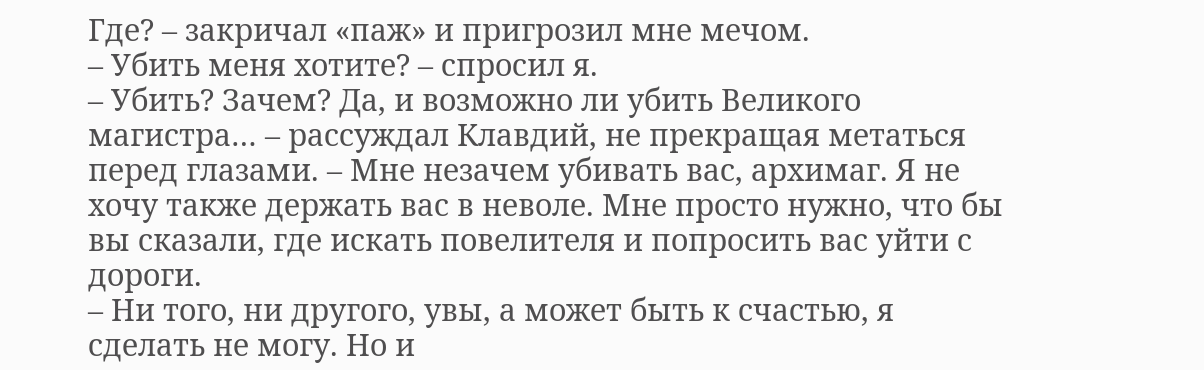Где? – закричал «паж» и пригрозил мне мечом.
– Убить меня хотите? – спросил я.
– Убить? Зачем? Да, и возможно ли убить Великого магистра… – рассуждал Клавдий, не прекращая метаться перед глазами. – Мне незачем убивать вас, архимаг. Я не хочу также держать вас в неволе. Мне просто нужно, что бы вы сказали, где искать повелителя и попросить вас уйти с дороги.
– Ни того, ни другого, увы, а может быть к счастью, я сделать не могу. Но и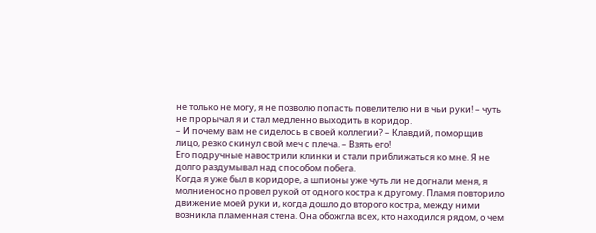не только не могу, я не позволю попасть повелителю ни в чьи руки! – чуть не прорычал я и стал медленно выходить в коридор.
– И почему вам не сиделось в своей коллегии? – Клавдий, поморщив лицо, резко скинул свой меч с плеча. – Взять его!
Его подручные навострили клинки и стали приближаться ко мне. Я не долго раздумывал над способом побега.
Когда я уже был в коридоре, а шпионы уже чуть ли не догнали меня, я молниеносно провел рукой от одного костра к другому. Пламя повторило движение моей руки и, когда дошло до второго костра, между ними возникла пламенная стена. Она обожгла всех, кто находился рядом, о чем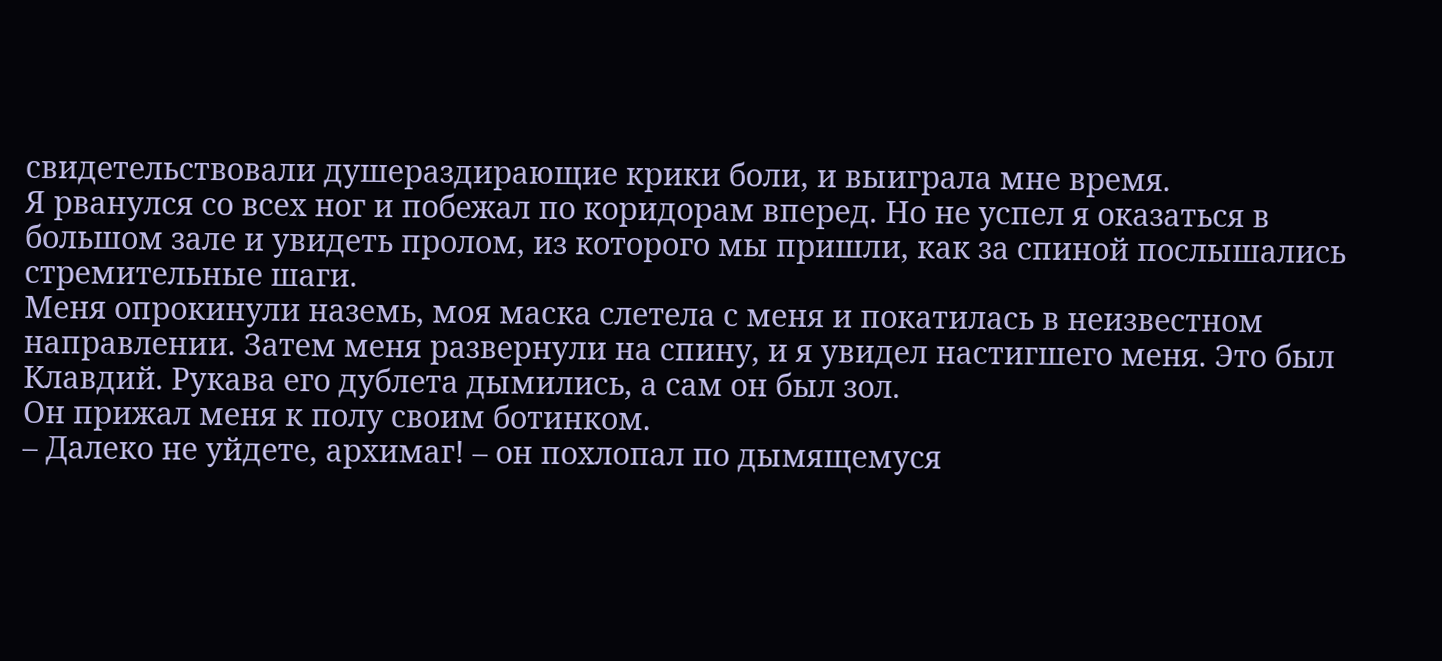свидетельствовали душераздирающие крики боли, и выиграла мне время.
Я рванулся со всех ног и побежал по коридорам вперед. Но не успел я оказаться в большом зале и увидеть пролом, из которого мы пришли, как за спиной послышались стремительные шаги.
Меня опрокинули наземь, моя маска слетела с меня и покатилась в неизвестном направлении. Затем меня развернули на спину, и я увидел настигшего меня. Это был Клавдий. Рукава его дублета дымились, а сам он был зол.
Он прижал меня к полу своим ботинком.
– Далеко не уйдете, архимаг! – он похлопал по дымящемуся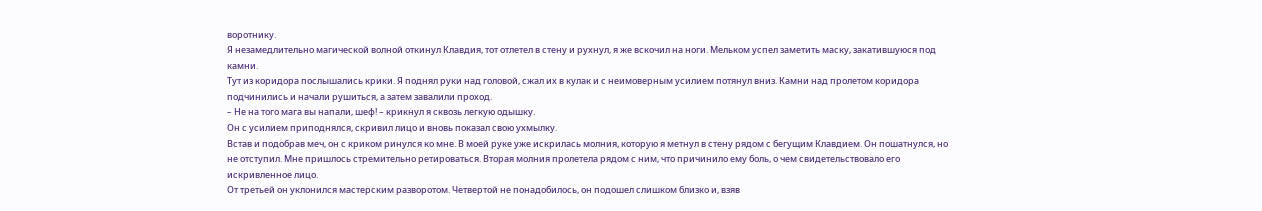воротнику.
Я незамедлительно магической волной откинул Клавдия, тот отлетел в стену и рухнул, я же вскочил на ноги. Мельком успел заметить маску, закатившуюся под камни.
Тут из коридора послышались крики. Я поднял руки над головой, сжал их в кулак и с неимоверным усилием потянул вниз. Камни над пролетом коридора подчинились и начали рушиться, а затем завалили проход.
– Не на того мага вы напали, шеф! – крикнул я сквозь легкую одышку.
Он с усилием приподнялся, скривил лицо и вновь показал свою ухмылку.
Встав и подобрав меч, он с криком ринулся ко мне. В моей руке уже искрилась молния, которую я метнул в стену рядом с бегущим Клавдием. Он пошатнулся, но не отступил. Мне пришлось стремительно ретироваться. Вторая молния пролетела рядом с ним, что причинило ему боль, о чем свидетельствовало его искривленное лицо.
От третьей он уклонился мастерским разворотом. Четвертой не понадобилось, он подошел слишком близко и, взяв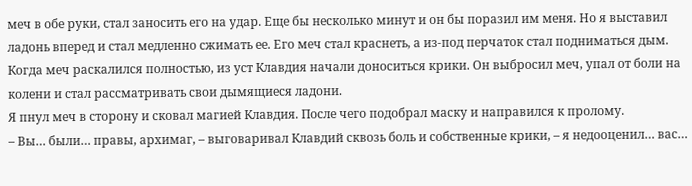меч в обе руки, стал заносить его на удар. Еще бы несколько минут и он бы поразил им меня. Но я выставил ладонь вперед и стал медленно сжимать ее. Его меч стал краснеть, а из-под перчаток стал подниматься дым. Когда меч раскалился полностью, из уст Клавдия начали доноситься крики. Он выбросил меч, упал от боли на колени и стал рассматривать свои дымящиеся ладони.
Я пнул меч в сторону и сковал магией Клавдия. После чего подобрал маску и направился к пролому.
– Вы… были… правы, архимаг, – выговаривал Клавдий сквозь боль и собственные крики, – я недооценил… вас…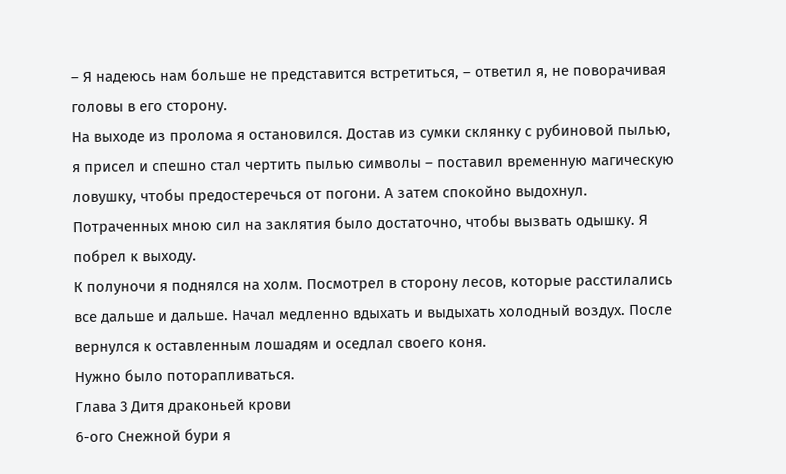– Я надеюсь нам больше не представится встретиться, – ответил я, не поворачивая головы в его сторону.
На выходе из пролома я остановился. Достав из сумки склянку с рубиновой пылью, я присел и спешно стал чертить пылью символы – поставил временную магическую ловушку, чтобы предостеречься от погони. А затем спокойно выдохнул. Потраченных мною сил на заклятия было достаточно, чтобы вызвать одышку. Я побрел к выходу.
К полуночи я поднялся на холм. Посмотрел в сторону лесов, которые расстилались все дальше и дальше. Начал медленно вдыхать и выдыхать холодный воздух. После вернулся к оставленным лошадям и оседлал своего коня.
Нужно было поторапливаться.
Глава 3 Дитя драконьей крови
6-ого Снежной бури я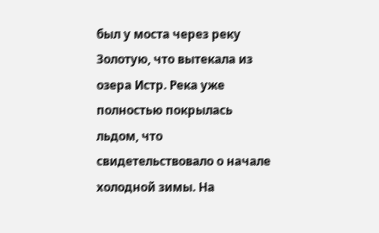был у моста через реку Золотую, что вытекала из озера Истр. Река уже полностью покрылась льдом, что свидетельствовало о начале холодной зимы. На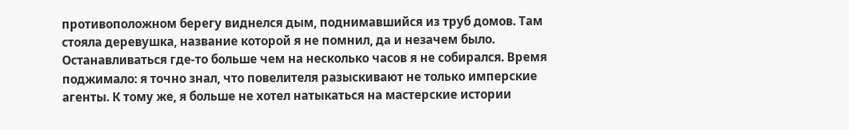противоположном берегу виднелся дым, поднимавшийся из труб домов. Там стояла деревушка, название которой я не помнил, да и незачем было. Останавливаться где-то больше чем на несколько часов я не собирался. Время поджимало: я точно знал, что повелителя разыскивают не только имперские агенты. К тому же, я больше не хотел натыкаться на мастерские истории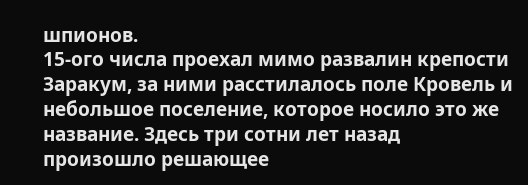шпионов.
15-ого числа проехал мимо развалин крепости Заракум, за ними расстилалось поле Кровель и небольшое поселение, которое носило это же название. Здесь три сотни лет назад произошло решающее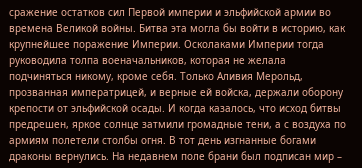сражение остатков сил Первой империи и эльфийской армии во времена Великой войны. Битва эта могла бы войти в историю, как крупнейшее поражение Империи. Осколаками Империи тогда руководила толпа военачальников, которая не желала подчиняться никому, кроме себя. Только Аливия Мерольд, прозванная императрицей, и верные ей войска, держали оборону крепости от эльфийской осады. И когда казалось, что исход битвы предрешен, яркое солнце затмили громадные тени, а с воздуха по армиям полетели столбы огня. В тот день изгнанные богами драконы вернулись. На недавнем поле брани был подписан мир –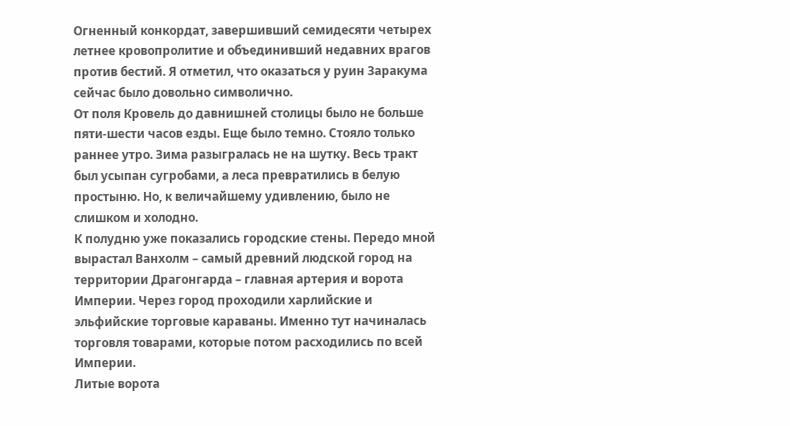Огненный конкордат, завершивший семидесяти четырех летнее кровопролитие и объединивший недавних врагов против бестий. Я отметил, что оказаться у руин Заракума сейчас было довольно символично.
От поля Кровель до давнишней столицы было не больше пяти-шести часов езды. Еще было темно. Стояло только раннее утро. Зима разыгралась не на шутку. Весь тракт был усыпан сугробами, а леса превратились в белую простыню. Но, к величайшему удивлению, было не слишком и холодно.
К полудню уже показались городские стены. Передо мной вырастал Ванхолм – самый древний людской город на территории Драгонгарда – главная артерия и ворота Империи. Через город проходили харлийские и эльфийские торговые караваны. Именно тут начиналась торговля товарами, которые потом расходились по всей Империи.
Литые ворота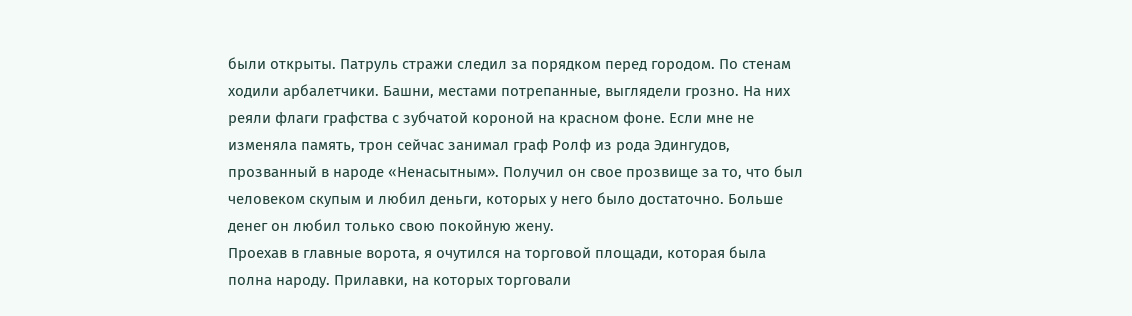были открыты. Патруль стражи следил за порядком перед городом. По стенам ходили арбалетчики. Башни, местами потрепанные, выглядели грозно. На них реяли флаги графства с зубчатой короной на красном фоне. Если мне не изменяла память, трон сейчас занимал граф Ролф из рода Эдингудов, прозванный в народе «Ненасытным». Получил он свое прозвище за то, что был человеком скупым и любил деньги, которых у него было достаточно. Больше денег он любил только свою покойную жену.
Проехав в главные ворота, я очутился на торговой площади, которая была полна народу. Прилавки, на которых торговали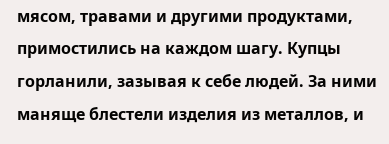мясом, травами и другими продуктами, примостились на каждом шагу. Купцы горланили, зазывая к себе людей. За ними маняще блестели изделия из металлов, и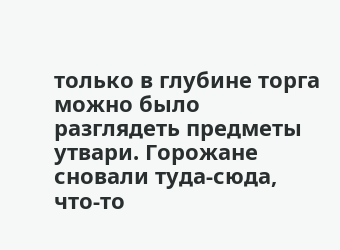только в глубине торга можно было разглядеть предметы утвари. Горожане сновали туда-сюда, что-то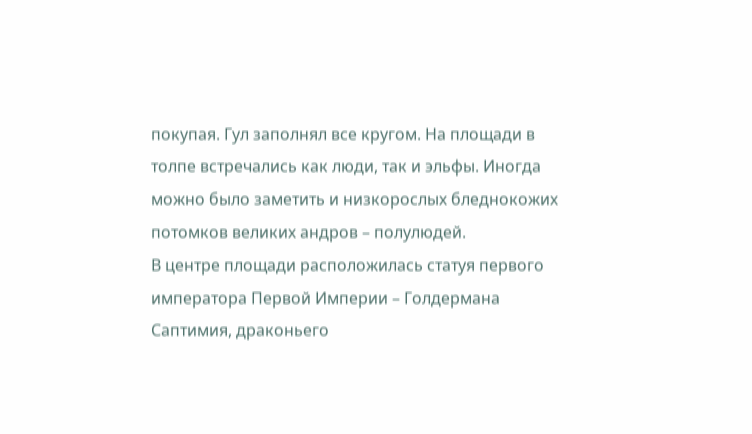покупая. Гул заполнял все кругом. На площади в толпе встречались как люди, так и эльфы. Иногда можно было заметить и низкорослых бледнокожих потомков великих андров – полулюдей.
В центре площади расположилась статуя первого императора Первой Империи – Голдермана Саптимия, драконьего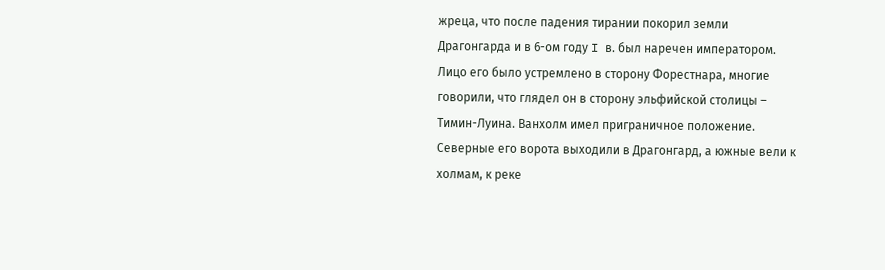жреца, что после падения тирании покорил земли Драгонгарда и в 6-ом году I в. был наречен императором. Лицо его было устремлено в сторону Форестнара, многие говорили, что глядел он в сторону эльфийской столицы – Тимин-Луина. Ванхолм имел приграничное положение. Северные его ворота выходили в Драгонгард, а южные вели к холмам, к реке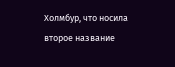Холмбур, что носила второе название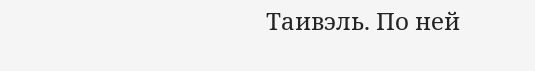Таивэль. По ней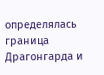определялась граница Драгонгарда и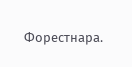Форестнара.